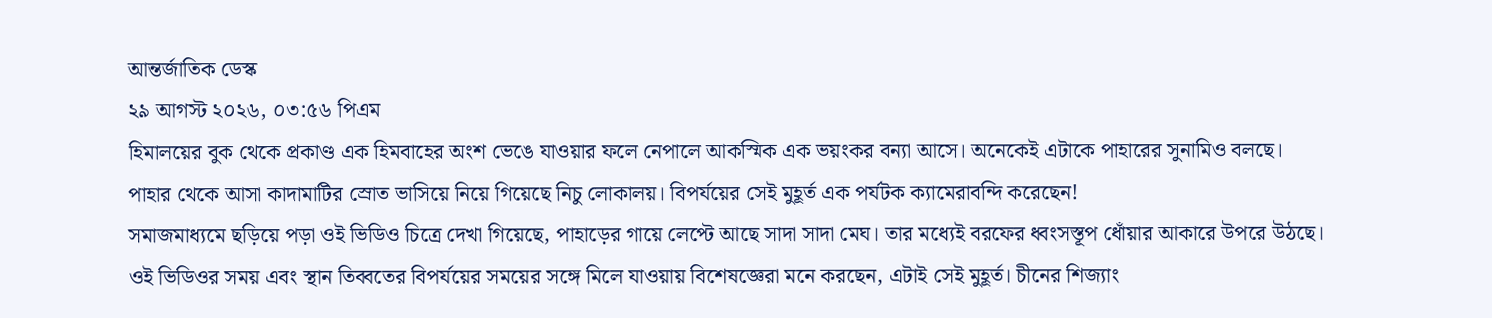আন্তর্জাতিক ডেস্ক
২৯ আগস্ট ২০২৬, ০৩:৫৬ পিএম
হিমালয়ের বুক থেকে প্রকাণ্ড এক হিমবাহের অংশ ভেঙে যাওয়ার ফলে নেপালে আকস্মিক এক ভয়ংকর বন্যা আসে। অনেকেই এটাকে পাহারের সুনামিও বলছে।
পাহার থেকে আসা কাদামাটির স্রোত ভাসিয়ে নিয়ে গিয়েছে নিচু লোকালয়। বিপর্যয়ের সেই মুহূর্ত এক পর্যটক ক্যামেরাবন্দি করেছেন!
সমাজমাধ্যমে ছড়িয়ে পড়া ওই ভিডিও চিত্রে দেখা গিয়েছে, পাহাড়ের গায়ে লেপ্টে আছে সাদা সাদা মেঘ। তার মধ্যেই বরফের ধ্বংসস্তূপ ধোঁয়ার আকারে উপরে উঠছে।
ওই ভিডিওর সময় এবং স্থান তিব্বতের বিপর্যয়ের সময়ের সঙ্গে মিলে যাওয়ায় বিশেষজ্ঞেরা মনে করছেন, এটাই সেই মুহূর্ত। চীনের শিজ্যাং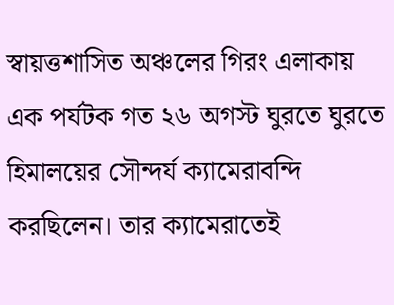স্বায়ত্তশাসিত অঞ্চলের গিরং এলাকায় এক পর্যটক গত ২৬ অগস্ট ঘুরতে ঘুরতে হিমালয়ের সৌন্দর্য ক্যামেরাবন্দি করছিলেন। তার ক্যামেরাতেই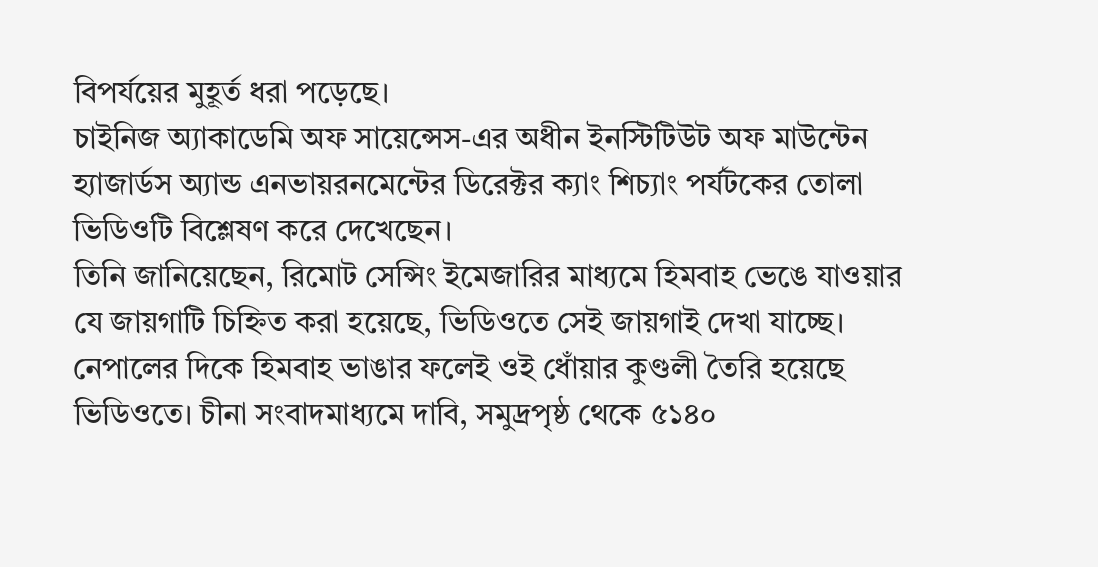বিপর্যয়ের মুহূর্ত ধরা পড়েছে।
চাইনিজ অ্যাকাডেমি অফ সায়েন্সেস-এর অধীন ইনস্টিটিউট অফ মাউন্টেন হ্যাজার্ডস অ্যান্ড এনভায়রনমেন্টের ডিরেক্টর ক্যাং শিচ্যাং পর্যটকের তোলা ভিডিওটি বিশ্লেষণ করে দেখেছেন।
তিনি জানিয়েছেন, রিমোট সেন্সিং ইমেজারির মাধ্যমে হিমবাহ ভেঙে যাওয়ার যে জায়গাটি চিহ্নিত করা হয়েছে, ভিডিওতে সেই জায়গাই দেখা যাচ্ছে।
নেপালের দিকে হিমবাহ ভাঙার ফলেই ওই ধোঁয়ার কুণ্ডলী তৈরি হয়েছে ভিডিওতে। চীনা সংবাদমাধ্যমে দাবি, সমুদ্রপৃষ্ঠ থেকে ৫১৪০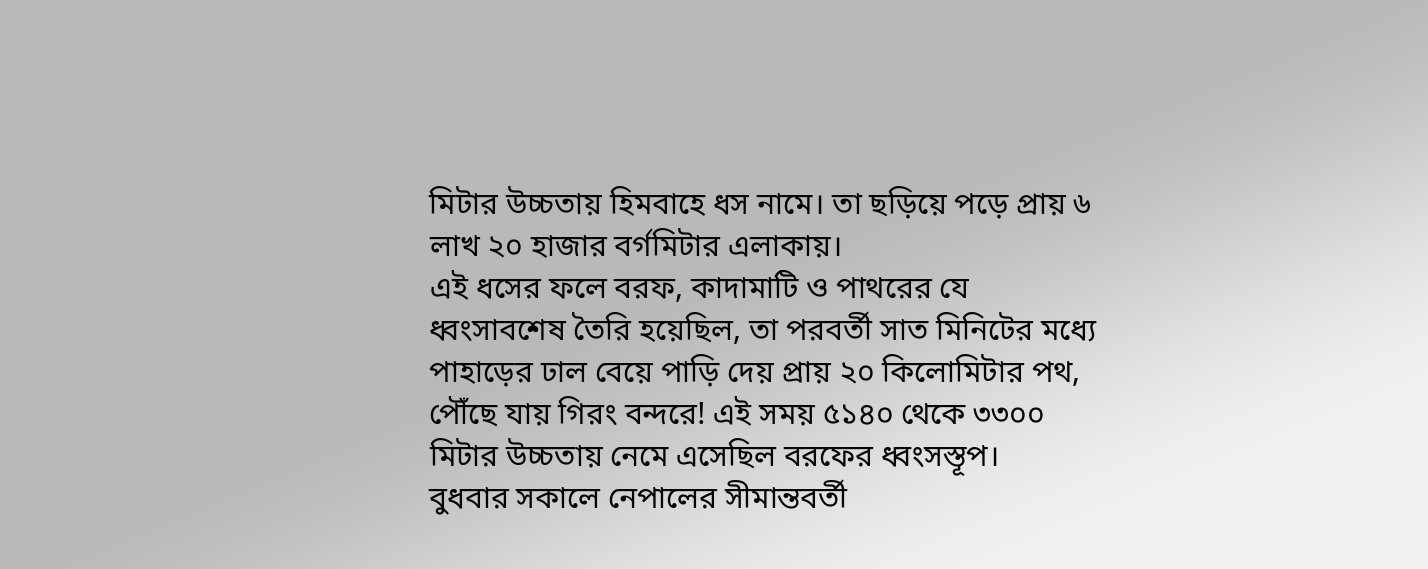মিটার উচ্চতায় হিমবাহে ধস নামে। তা ছড়িয়ে পড়ে প্রায় ৬ লাখ ২০ হাজার বর্গমিটার এলাকায়।
এই ধসের ফলে বরফ, কাদামাটি ও পাথরের যে ধ্বংসাবশেষ তৈরি হয়েছিল, তা পরবর্তী সাত মিনিটের মধ্যে পাহাড়ের ঢাল বেয়ে পাড়ি দেয় প্রায় ২০ কিলোমিটার পথ, পৌঁছে যায় গিরং বন্দরে! এই সময় ৫১৪০ থেকে ৩৩০০ মিটার উচ্চতায় নেমে এসেছিল বরফের ধ্বংসস্তূপ।
বুধবার সকালে নেপালের সীমান্তবর্তী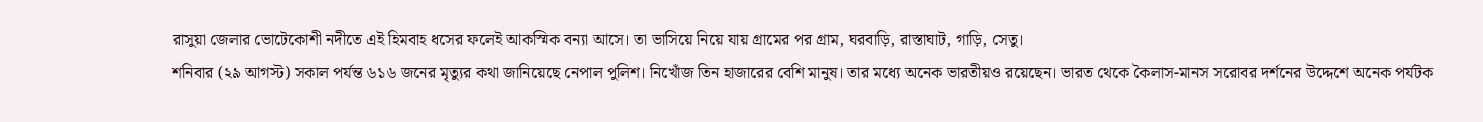রাসুয়া জেলার ভোটেকোশী নদীতে এই হিমবাহ ধসের ফলেই আকস্মিক বন্যা আসে। তা ভাসিয়ে নিয়ে যায় গ্রামের পর গ্রাম, ঘরবাড়ি, রাস্তাঘাট, গাড়ি, সেতু।
শনিবার (২৯ আগস্ট) সকাল পর্যন্ত ৬১৬ জনের মৃত্যুর কথা জানিয়েছে নেপাল পুলিশ। নিখোঁজ তিন হাজারের বেশি মানুষ। তার মধ্যে অনেক ভারতীয়ও রয়েছেন। ভারত থেকে কৈলাস-মানস সরোবর দর্শনের উদ্দেশে অনেক পর্যটক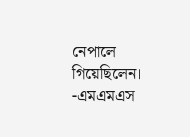নেপালে গিয়েছিলেন।
-এমএমএস